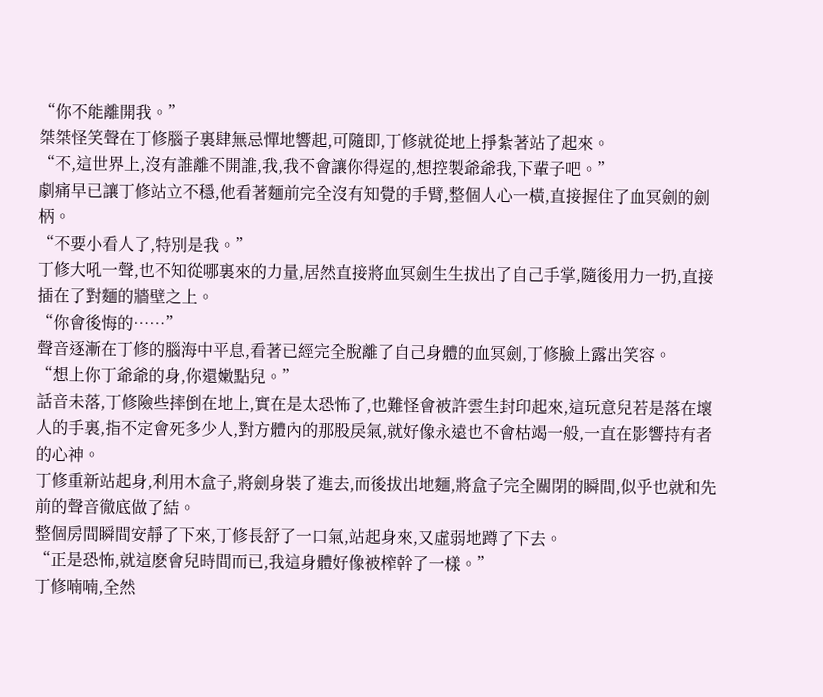“你不能離開我。”
桀桀怪笑聲在丁修腦子裏肆無忌憚地響起,可隨即,丁修就從地上掙紮著站了起來。
“不,這世界上,沒有誰離不開誰,我,我不會讓你得逞的,想控製爺爺我,下輩子吧。”
劇痛早已讓丁修站立不穩,他看著麵前完全沒有知覺的手臂,整個人心一橫,直接握住了血冥劍的劍柄。
“不要小看人了,特別是我。”
丁修大吼一聲,也不知從哪裏來的力量,居然直接將血冥劍生生拔出了自己手掌,隨後用力一扔,直接插在了對麵的牆壁之上。
“你會後悔的……”
聲音逐漸在丁修的腦海中平息,看著已經完全脫離了自己身體的血冥劍,丁修臉上露出笑容。
“想上你丁爺爺的身,你還嫩點兒。”
話音未落,丁修險些摔倒在地上,實在是太恐怖了,也難怪會被許雲生封印起來,這玩意兒若是落在壞人的手裏,指不定會死多少人,對方體內的那股戾氣,就好像永遠也不會枯竭一般,一直在影響持有者的心神。
丁修重新站起身,利用木盒子,將劍身裝了進去,而後拔出地麵,將盒子完全關閉的瞬間,似乎也就和先前的聲音徹底做了結。
整個房間瞬間安靜了下來,丁修長舒了一口氣,站起身來,又虛弱地蹲了下去。
“正是恐怖,就這麽會兒時間而已,我這身體好像被榨幹了一樣。”
丁修喃喃,全然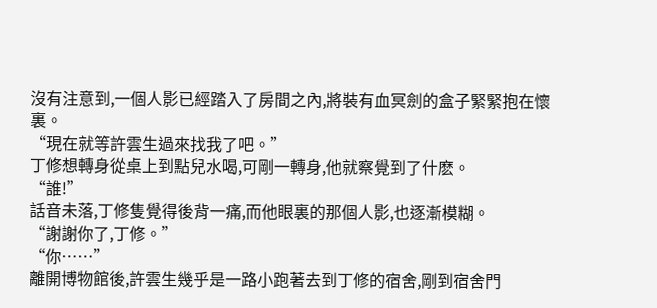沒有注意到,一個人影已經踏入了房間之內,將裝有血冥劍的盒子緊緊抱在懷裏。
“現在就等許雲生過來找我了吧。”
丁修想轉身從桌上到點兒水喝,可剛一轉身,他就察覺到了什麽。
“誰!”
話音未落,丁修隻覺得後背一痛,而他眼裏的那個人影,也逐漸模糊。
“謝謝你了,丁修。”
“你……”
離開博物館後,許雲生幾乎是一路小跑著去到丁修的宿舍,剛到宿舍門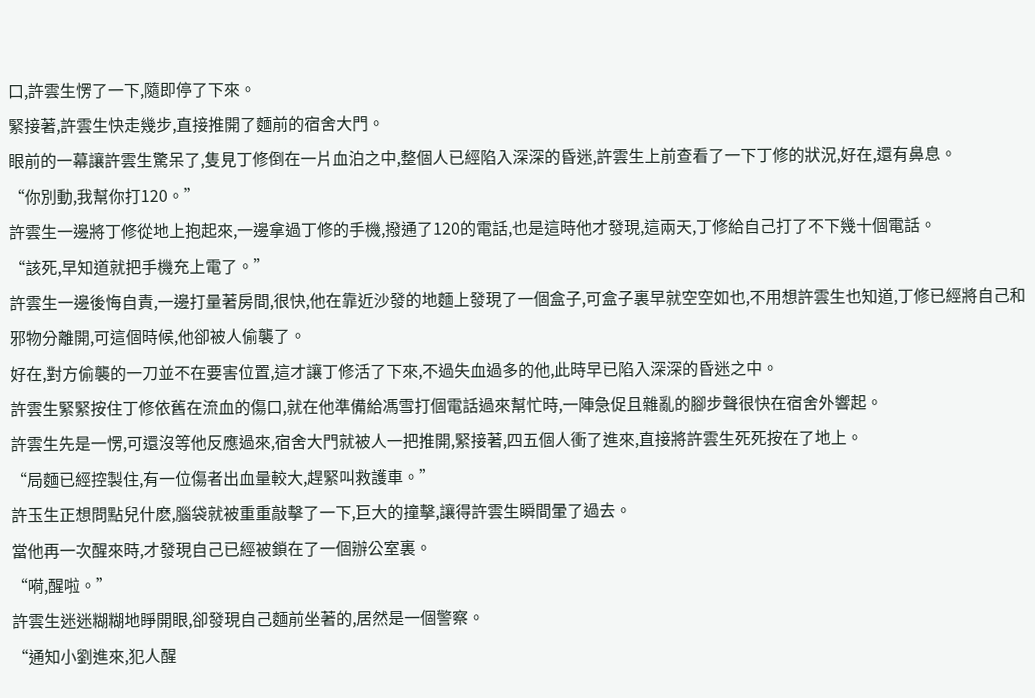口,許雲生愣了一下,隨即停了下來。
緊接著,許雲生快走幾步,直接推開了麵前的宿舍大門。
眼前的一幕讓許雲生驚呆了,隻見丁修倒在一片血泊之中,整個人已經陷入深深的昏迷,許雲生上前查看了一下丁修的狀況,好在,還有鼻息。
“你別動,我幫你打120。”
許雲生一邊將丁修從地上抱起來,一邊拿過丁修的手機,撥通了120的電話,也是這時他才發現,這兩天,丁修給自己打了不下幾十個電話。
“該死,早知道就把手機充上電了。”
許雲生一邊後悔自責,一邊打量著房間,很快,他在靠近沙發的地麵上發現了一個盒子,可盒子裏早就空空如也,不用想許雲生也知道,丁修已經將自己和邪物分離開,可這個時候,他卻被人偷襲了。
好在,對方偷襲的一刀並不在要害位置,這才讓丁修活了下來,不過失血過多的他,此時早已陷入深深的昏迷之中。
許雲生緊緊按住丁修依舊在流血的傷口,就在他準備給馮雪打個電話過來幫忙時,一陣急促且雜亂的腳步聲很快在宿舍外響起。
許雲生先是一愣,可還沒等他反應過來,宿舍大門就被人一把推開,緊接著,四五個人衝了進來,直接將許雲生死死按在了地上。
“局麵已經控製住,有一位傷者出血量較大,趕緊叫救護車。”
許玉生正想問點兒什麽,腦袋就被重重敲擊了一下,巨大的撞擊,讓得許雲生瞬間暈了過去。
當他再一次醒來時,才發現自己已經被鎖在了一個辦公室裏。
“嗬,醒啦。”
許雲生迷迷糊糊地睜開眼,卻發現自己麵前坐著的,居然是一個警察。
“通知小劉進來,犯人醒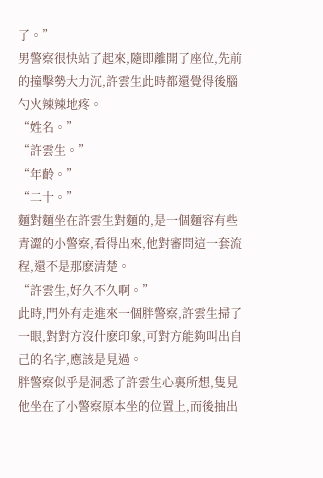了。”
男警察很快站了起來,隨即離開了座位,先前的撞擊勢大力沉,許雲生此時都還覺得後腦勺火辣辣地疼。
“姓名。”
“許雲生。”
“年齡。”
“二十。”
麵對麵坐在許雲生對麵的,是一個麵容有些青澀的小警察,看得出來,他對審問這一套流程,還不是那麽清楚。
“許雲生,好久不久啊。”
此時,門外有走進來一個胖警察,許雲生掃了一眼,對對方沒什麽印象,可對方能夠叫出自己的名字,應該是見過。
胖警察似乎是洞悉了許雲生心裏所想,隻見他坐在了小警察原本坐的位置上,而後抽出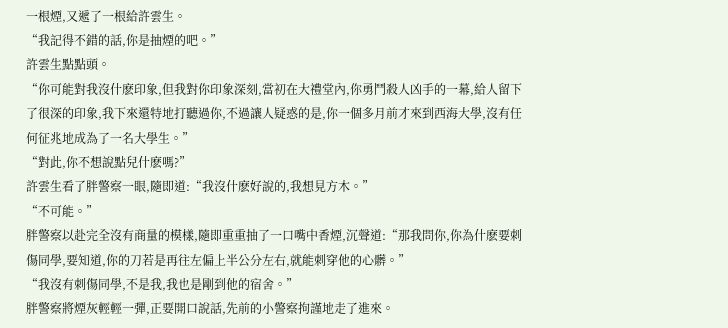一根煙,又遞了一根給許雲生。
“我記得不錯的話,你是抽煙的吧。”
許雲生點點頭。
“你可能對我沒什麽印象,但我對你印象深刻,當初在大禮堂內,你勇鬥殺人凶手的一幕,給人留下了很深的印象,我下來還特地打聽過你,不過讓人疑惑的是,你一個多月前才來到西海大學,沒有任何征兆地成為了一名大學生。”
“對此,你不想說點兒什麽嗎?”
許雲生看了胖警察一眼,隨即道:“我沒什麽好說的,我想見方木。”
“不可能。”
胖警察以赴完全沒有商量的模樣,隨即重重抽了一口嘴中香煙,沉聲道:“那我問你,你為什麽要刺傷同學,要知道,你的刀若是再往左偏上半公分左右,就能刺穿他的心髒。”
“我沒有刺傷同學,不是我,我也是剛到他的宿舍。”
胖警察將煙灰輕輕一彈,正要開口說話,先前的小警察拘謹地走了進來。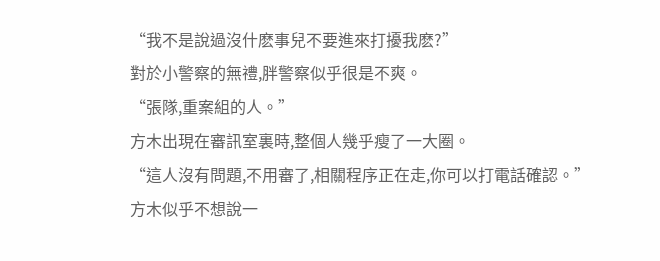“我不是說過沒什麽事兒不要進來打擾我麽?”
對於小警察的無禮,胖警察似乎很是不爽。
“張隊,重案組的人。”
方木出現在審訊室裏時,整個人幾乎瘦了一大圈。
“這人沒有問題,不用審了,相關程序正在走,你可以打電話確認。”
方木似乎不想說一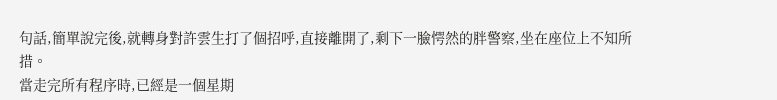句話,簡單說完後,就轉身對許雲生打了個招呼,直接離開了,剩下一臉愕然的胖警察,坐在座位上不知所措。
當走完所有程序時,已經是一個星期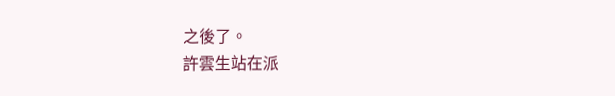之後了。
許雲生站在派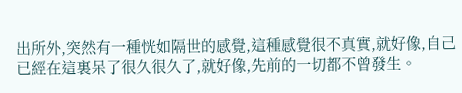出所外,突然有一種恍如隔世的感覺,這種感覺很不真實,就好像,自己已經在這裏呆了很久很久了,就好像,先前的一切都不曾發生。